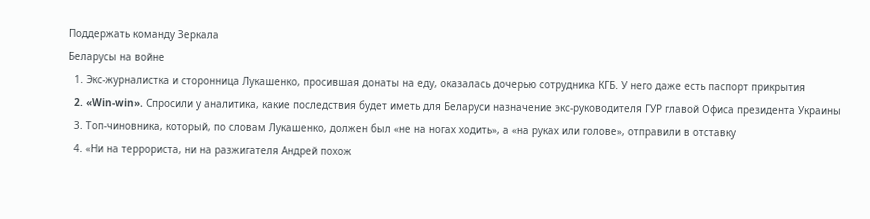Поддержать команду Зеркала
Беларусы на войне
  1. Экс-журналистка и сторонница Лукашенко, просившая донаты на еду, оказалась дочерью сотрудника КГБ. У него даже есть паспорт прикрытия
  2. «Win-win». Спросили у аналитика, какие последствия будет иметь для Беларуси назначение экс-руководителя ГУР главой Офиса президента Украины
  3. Топ-чиновника, который, по словам Лукашенко, должен был «не на ногах ходить», а «на руках или голове», отправили в отставку
  4. «Ни на террориста, ни на разжигателя Андрей похож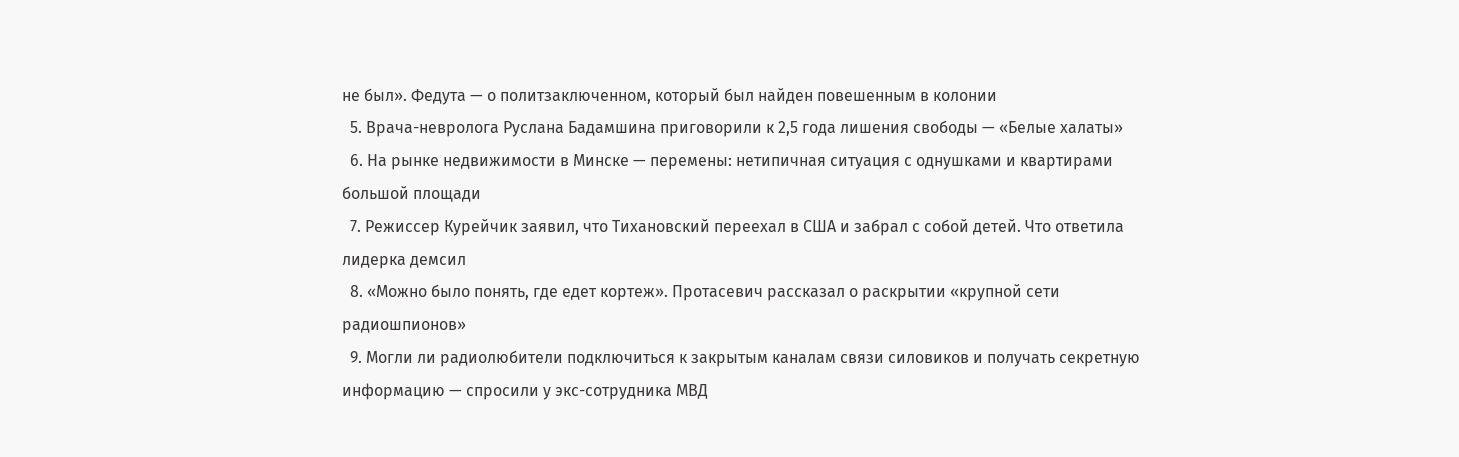не был». Федута — о политзаключенном, который был найден повешенным в колонии
  5. Врача-невролога Руслана Бадамшина приговорили к 2,5 года лишения свободы — «Белые халаты»
  6. На рынке недвижимости в Минске — перемены: нетипичная ситуация с однушками и квартирами большой площади
  7. Режиссер Курейчик заявил, что Тихановский переехал в США и забрал с собой детей. Что ответила лидерка демсил
  8. «Можно было понять, где едет кортеж». Протасевич рассказал о раскрытии «крупной сети радиошпионов»
  9. Могли ли радиолюбители подключиться к закрытым каналам связи силовиков и получать секретную информацию — спросили у экс-сотрудника МВД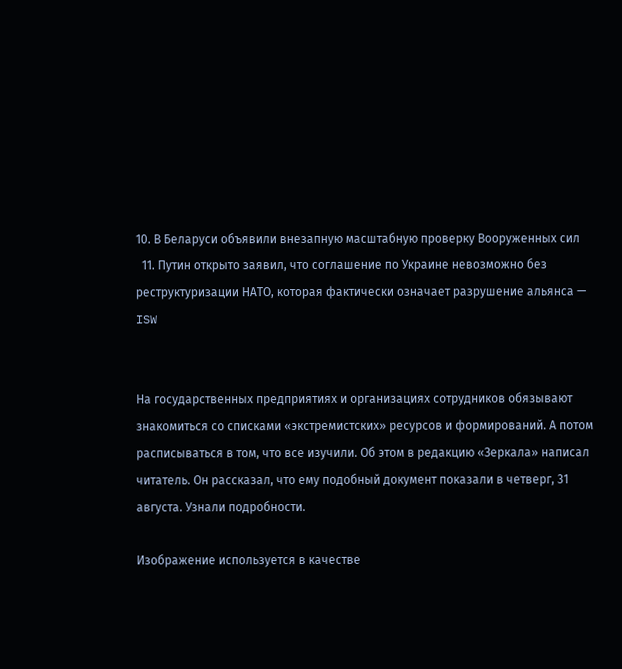10. В Беларуси объявили внезапную масштабную проверку Вооруженных сил
  11. Путин открыто заявил, что соглашение по Украине невозможно без реструктуризации НАТО, которая фактически означает разрушение альянса — ISW


На государственных предприятиях и организациях сотрудников обязывают знакомиться со списками «экстремистских» ресурсов и формирований. А потом расписываться в том, что все изучили. Об этом в редакцию «Зеркала» написал читатель. Он рассказал, что ему подобный документ показали в четверг, 31 августа. Узнали подробности.

Изображение используется в качестве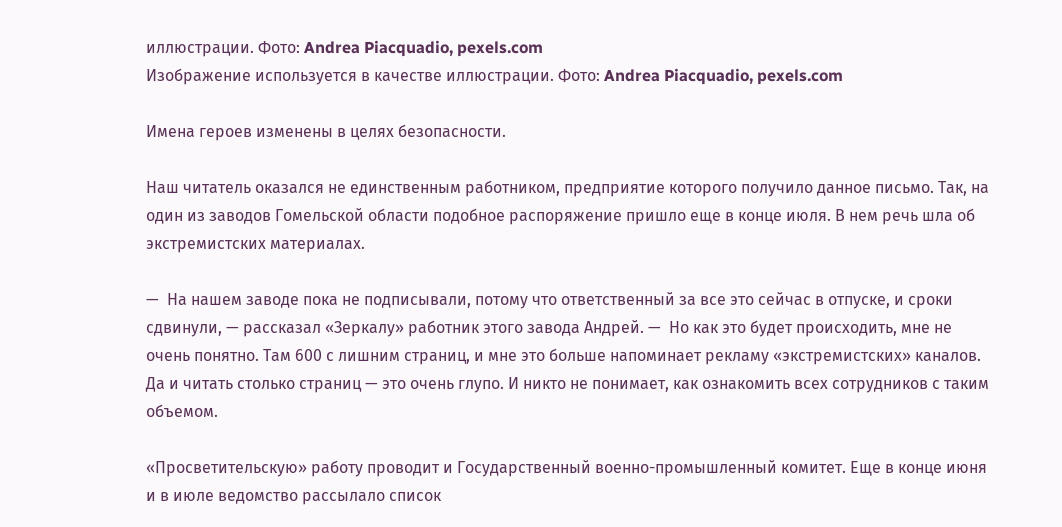иллюстрации. Фото: Andrea Piacquadio, pexels.com
Изображение используется в качестве иллюстрации. Фото: Andrea Piacquadio, pexels.com

Имена героев изменены в целях безопасности.

Наш читатель оказался не единственным работником, предприятие которого получило данное письмо. Так, на один из заводов Гомельской области подобное распоряжение пришло еще в конце июля. В нем речь шла об экстремистских материалах.

—  На нашем заводе пока не подписывали, потому что ответственный за все это сейчас в отпуске, и сроки сдвинули, — рассказал «Зеркалу» работник этого завода Андрей. —  Но как это будет происходить, мне не очень понятно. Там 600 с лишним страниц, и мне это больше напоминает рекламу «экстремистских» каналов. Да и читать столько страниц — это очень глупо. И никто не понимает, как ознакомить всех сотрудников с таким объемом.

«Просветительскую» работу проводит и Государственный военно-промышленный комитет. Еще в конце июня и в июле ведомство рассылало список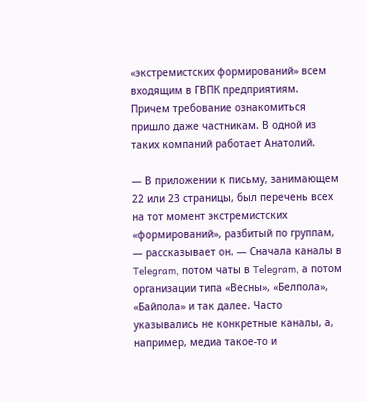«экстремистских формирований» всем входящим в ГВПК предприятиям. Причем требование ознакомиться пришло даже частникам. В одной из таких компаний работает Анатолий.

— В приложении к письму, занимающем 22 или 23 страницы, был перечень всех на тот момент экстремистских «формирований», разбитый по группам, — рассказывает он. — Сначала каналы в Telegram, потом чаты в Telegram, а потом организации типа «Весны», «Белпола», «Байпола» и так далее. Часто указывались не конкретные каналы, а, например, медиа такое-то и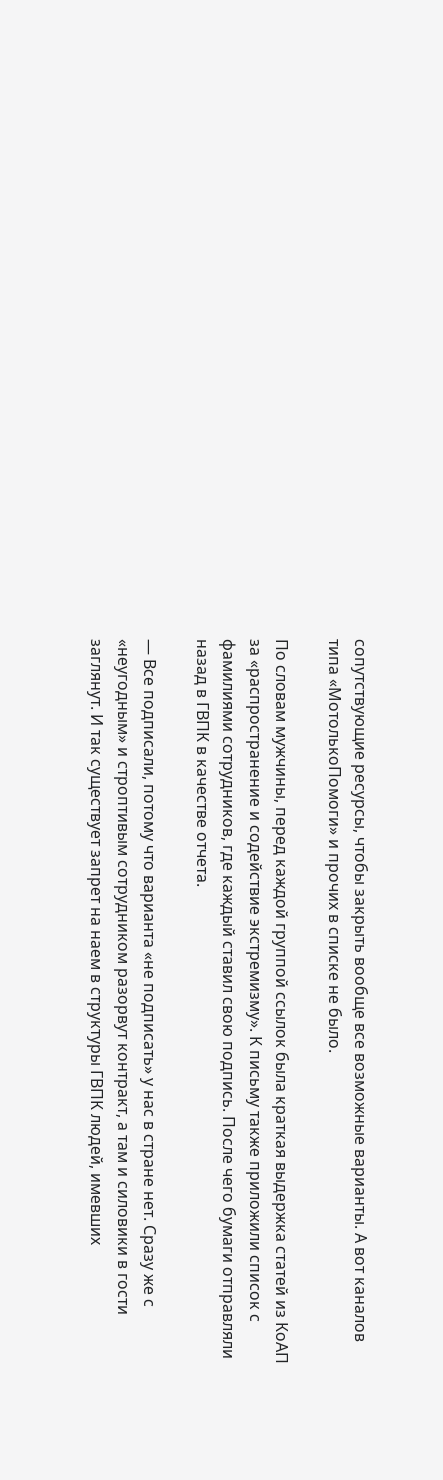сопутствующие ресурсы, чтобы закрыть вообще все возможные варианты. А вот каналов типа «МотолькоПомоги» и прочих в списке не было.

По словам мужчины, перед каждой группой ссылок была краткая выдержка статей из КоАП за «распространение и содействие экстремизму». К письму также приложили список с фамилиями сотрудников, где каждый ставил свою подпись. После чего бумаги отправляли назад в ГВПК в качестве отчета.

— Все подписали, потому что варианта «не подписать» у нас в стране нет. Сразу же с «неугодным» и строптивым сотрудником разорвут контракт, а там и силовики в гости заглянут. И так существует запрет на наем в структуры ГВПК людей, имевших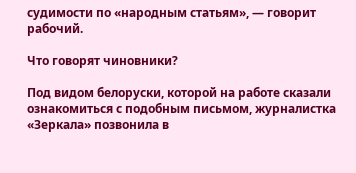судимости по «народным статьям», — говорит рабочий.

Что говорят чиновники?

Под видом белоруски, которой на работе сказали ознакомиться с подобным письмом, журналистка «Зеркала» позвонила в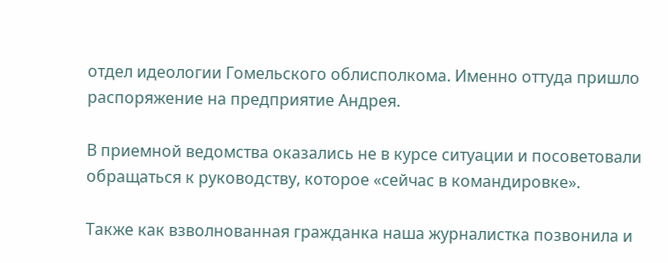отдел идеологии Гомельского облисполкома. Именно оттуда пришло распоряжение на предприятие Андрея.

В приемной ведомства оказались не в курсе ситуации и посоветовали обращаться к руководству, которое «сейчас в командировке».

Также как взволнованная гражданка наша журналистка позвонила и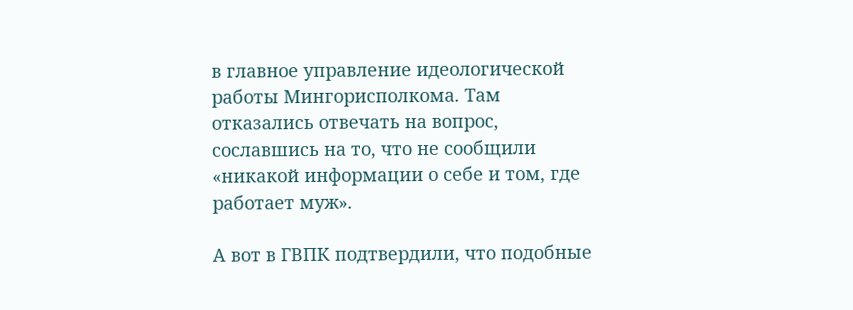в главное управление идеологической работы Мингорисполкома. Там отказались отвечать на вопрос, сославшись на то, что не сообщили «никакой информации о себе и том, где работает муж».

А вот в ГВПК подтвердили, что подобные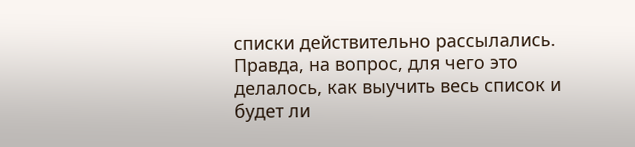списки действительно рассылались. Правда, на вопрос, для чего это делалось, как выучить весь список и будет ли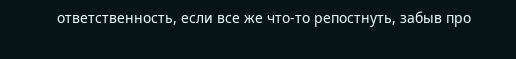ответственность, если все же что-то репостнуть, забыв про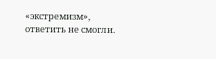«экстремизм», ответить не смогли.